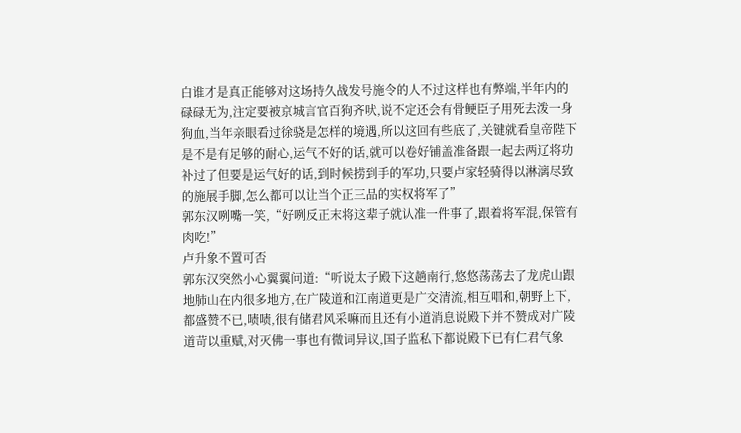白谁才是真正能够对这场持久战发号施令的人不过这样也有弊端,半年内的碌碌无为,注定要被京城言官百狗齐吠,说不定还会有骨鲠臣子用死去泼一身狗血,当年亲眼看过徐骁是怎样的境遇,所以这回有些底了,关键就看皇帝陛下是不是有足够的耐心,运气不好的话,就可以卷好铺盖准备跟一起去两辽将功补过了但要是运气好的话,到时候捞到手的军功,只要卢家轻骑得以淋漓尽致的施展手脚,怎么都可以让当个正三品的实权将军了”
郭东汉咧嘴一笑,“好咧反正末将这辈子就认准一件事了,跟着将军混,保管有肉吃!”
卢升象不置可否
郭东汉突然小心翼翼问道:“听说太子殿下这趟南行,悠悠荡荡去了龙虎山跟地肺山在内很多地方,在广陵道和江南道更是广交清流,相互唱和,朝野上下,都盛赞不已,啧啧,很有储君风采嘛而且还有小道消息说殿下并不赞成对广陵道苛以重赋,对灭佛一事也有微词异议,国子监私下都说殿下已有仁君气象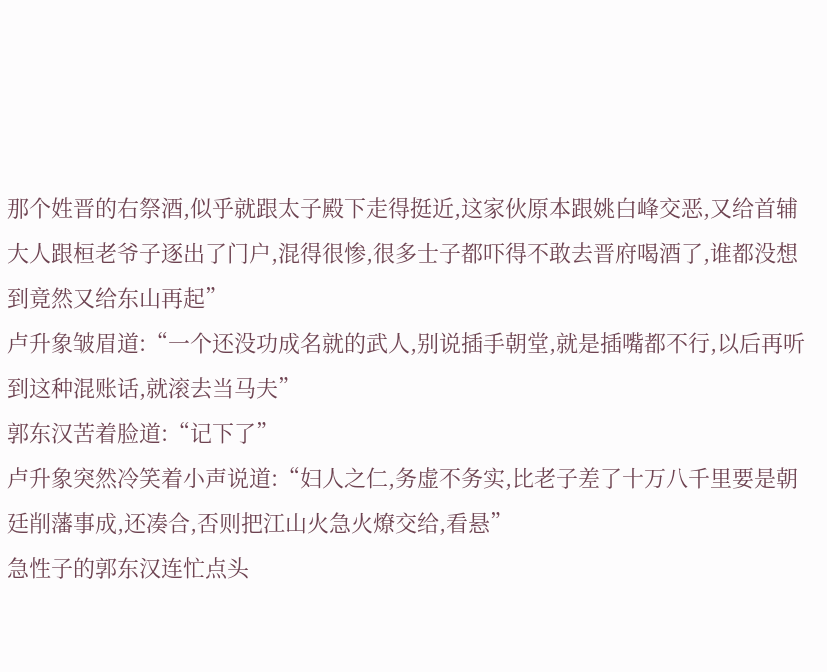那个姓晋的右祭酒,似乎就跟太子殿下走得挺近,这家伙原本跟姚白峰交恶,又给首辅大人跟桓老爷子逐出了门户,混得很惨,很多士子都吓得不敢去晋府喝酒了,谁都没想到竟然又给东山再起”
卢升象皱眉道:“一个还没功成名就的武人,别说插手朝堂,就是插嘴都不行,以后再听到这种混账话,就滚去当马夫”
郭东汉苦着脸道:“记下了”
卢升象突然冷笑着小声说道:“妇人之仁,务虚不务实,比老子差了十万八千里要是朝廷削藩事成,还凑合,否则把江山火急火燎交给,看悬”
急性子的郭东汉连忙点头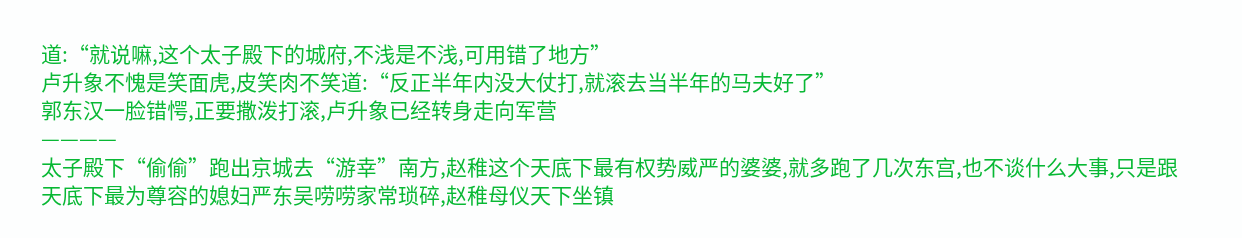道:“就说嘛,这个太子殿下的城府,不浅是不浅,可用错了地方”
卢升象不愧是笑面虎,皮笑肉不笑道:“反正半年内没大仗打,就滚去当半年的马夫好了”
郭东汉一脸错愕,正要撒泼打滚,卢升象已经转身走向军营
————
太子殿下“偷偷”跑出京城去“游幸”南方,赵稚这个天底下最有权势威严的婆婆,就多跑了几次东宫,也不谈什么大事,只是跟天底下最为尊容的媳妇严东吴唠唠家常琐碎,赵稚母仪天下坐镇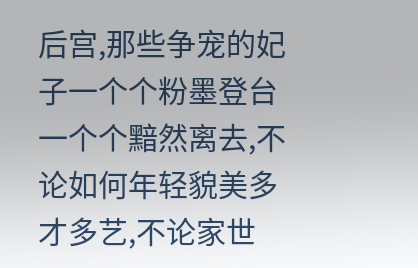后宫,那些争宠的妃子一个个粉墨登台一个个黯然离去,不论如何年轻貌美多才多艺,不论家世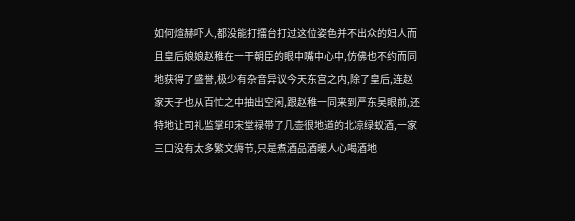如何煊赫吓人,都没能打擂台打过这位姿色并不出众的妇人而且皇后娘娘赵稚在一干朝臣的眼中嘴中心中,仿佛也不约而同地获得了盛誉,极少有杂音异议今天东宫之内,除了皇后,连赵家天子也从百忙之中抽出空闲,跟赵稚一同来到严东吴眼前,还特地让司礼监掌印宋堂禄带了几壶很地道的北凉绿蚁酒,一家三口没有太多繁文缛节,只是煮酒品酒暖人心喝酒地